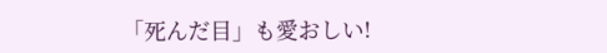「死んだ目」も愛おしい!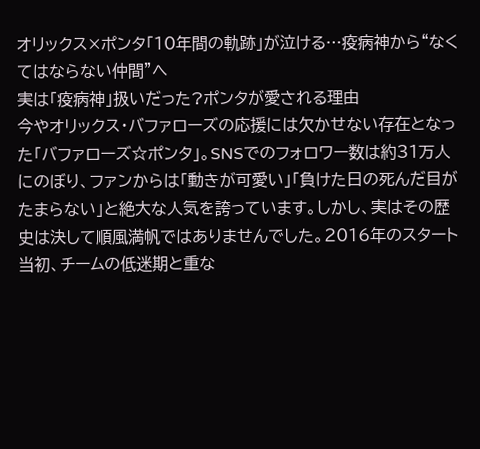オリックス×ポンタ「10年間の軌跡」が泣ける…疫病神から“なくてはならない仲間”へ
実は「疫病神」扱いだった?ポンタが愛される理由
今やオリックス・バファローズの応援には欠かせない存在となった「バファローズ☆ポンタ」。SNSでのフォロワー数は約31万人にのぼり、ファンからは「動きが可愛い」「負けた日の死んだ目がたまらない」と絶大な人気を誇っています。しかし、実はその歴史は決して順風満帆ではありませんでした。2016年のスタート当初、チームの低迷期と重な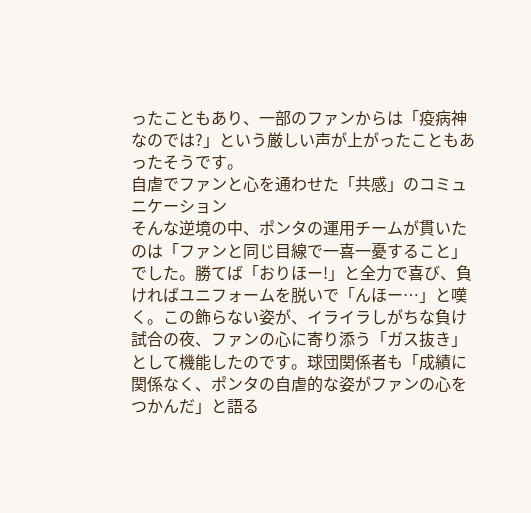ったこともあり、一部のファンからは「疫病神なのでは?」という厳しい声が上がったこともあったそうです。
自虐でファンと心を通わせた「共感」のコミュニケーション
そんな逆境の中、ポンタの運用チームが貫いたのは「ファンと同じ目線で一喜一憂すること」でした。勝てば「おりほー!」と全力で喜び、負ければユニフォームを脱いで「んほー…」と嘆く。この飾らない姿が、イライラしがちな負け試合の夜、ファンの心に寄り添う「ガス抜き」として機能したのです。球団関係者も「成績に関係なく、ポンタの自虐的な姿がファンの心をつかんだ」と語る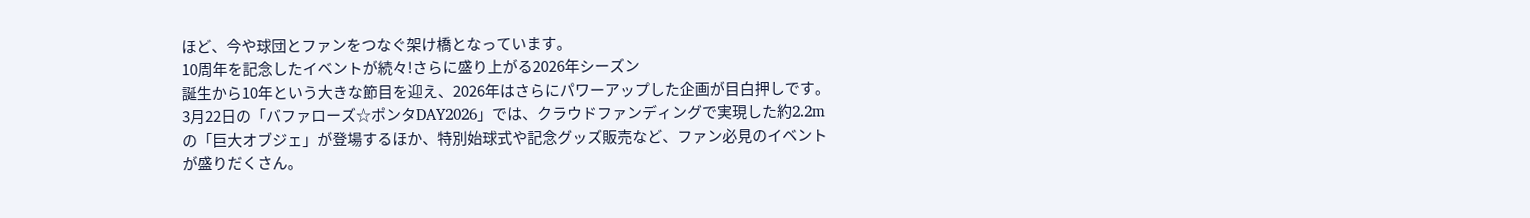ほど、今や球団とファンをつなぐ架け橋となっています。
10周年を記念したイベントが続々!さらに盛り上がる2026年シーズン
誕生から10年という大きな節目を迎え、2026年はさらにパワーアップした企画が目白押しです。3月22日の「バファローズ☆ポンタDAY2026」では、クラウドファンディングで実現した約2.2mの「巨大オブジェ」が登場するほか、特別始球式や記念グッズ販売など、ファン必見のイベントが盛りだくさん。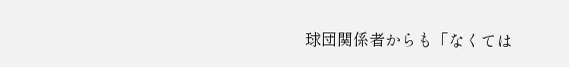球団関係者からも「なくては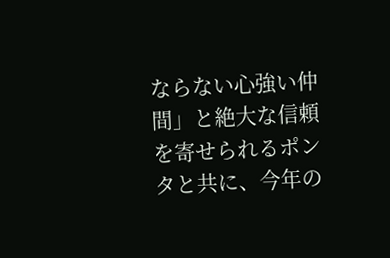ならない心強い仲間」と絶大な信頼を寄せられるポンタと共に、今年の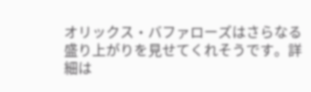オリックス・バファローズはさらなる盛り上がりを見せてくれそうです。詳細は